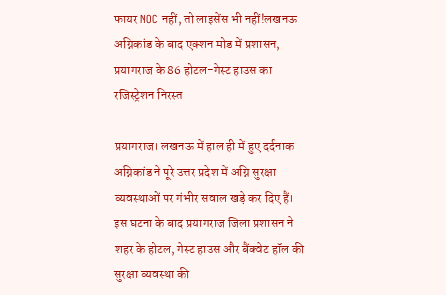फायर NOC नहीं, तो लाइसेंस भी नहीं!लखनऊ अग्निकांड के बाद एक्शन मोड में प्रशासन, प्रयागराज के 86 होटल-गेस्ट हाउस का रजिस्ट्रेशन निरस्त

प्रयागराज। लखनऊ में हाल ही में हुए दर्दनाक अग्निकांड ने पूरे उत्तर प्रदेश में अग्नि सुरक्षा व्यवस्थाओं पर गंभीर सवाल खड़े कर दिए हैं। इस घटना के बाद प्रयागराज जिला प्रशासन ने शहर के होटल, गेस्ट हाउस और बैंक्वेट हॉल की सुरक्षा व्यवस्था की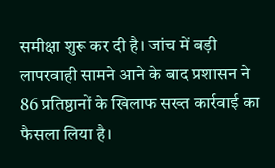समीक्षा शुरू कर दी है। जांच में बड़ी लापरवाही सामने आने के बाद प्रशासन ने 86 प्रतिष्ठानों के खिलाफ सख्त कार्रवाई का फैसला लिया है।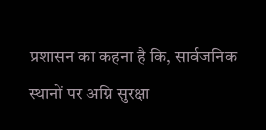प्रशासन का कहना है कि, सार्वजनिक स्थानों पर अग्नि सुरक्षा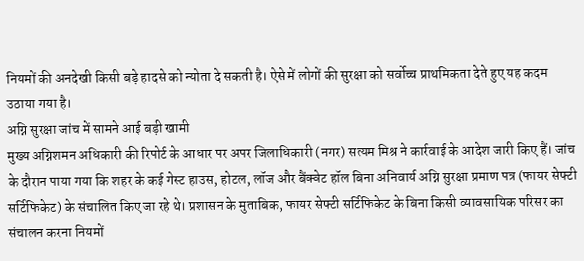नियमों की अनदेखी किसी बड़े हादसे को न्योता दे सकती है। ऐसे में लोगों की सुरक्षा को सर्वोच्च प्राथमिकता देते हुए यह कदम उठाया गया है।
अग्नि सुरक्षा जांच में सामने आई बड़ी खामी
मुख्य अग्निशमन अधिकारी की रिपोर्ट के आधार पर अपर जिलाधिकारी (नगर) सत्यम मिश्र ने कार्रवाई के आदेश जारी किए हैं। जांच के दौरान पाया गया कि शहर के कई गेस्ट हाउस, होटल, लॉज और बैंक्वेट हॉल बिना अनिवार्य अग्नि सुरक्षा प्रमाण पत्र (फायर सेफ्टी सर्टिफिकेट) के संचालित किए जा रहे थे। प्रशासन के मुताबिक, फायर सेफ्टी सर्टिफिकेट के बिना किसी व्यावसायिक परिसर का संचालन करना नियमों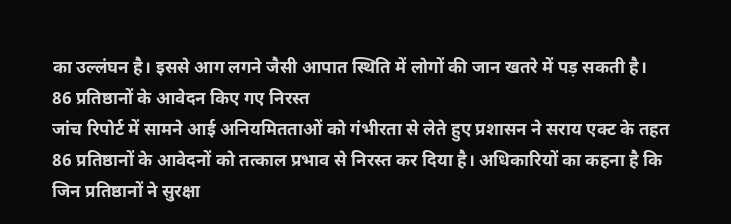का उल्लंघन है। इससे आग लगने जैसी आपात स्थिति में लोगों की जान खतरे में पड़ सकती है।
86 प्रतिष्ठानों के आवेदन किए गए निरस्त
जांच रिपोर्ट में सामने आई अनियमितताओं को गंभीरता से लेते हुए प्रशासन ने सराय एक्ट के तहत 86 प्रतिष्ठानों के आवेदनों को तत्काल प्रभाव से निरस्त कर दिया है। अधिकारियों का कहना है कि जिन प्रतिष्ठानों ने सुरक्षा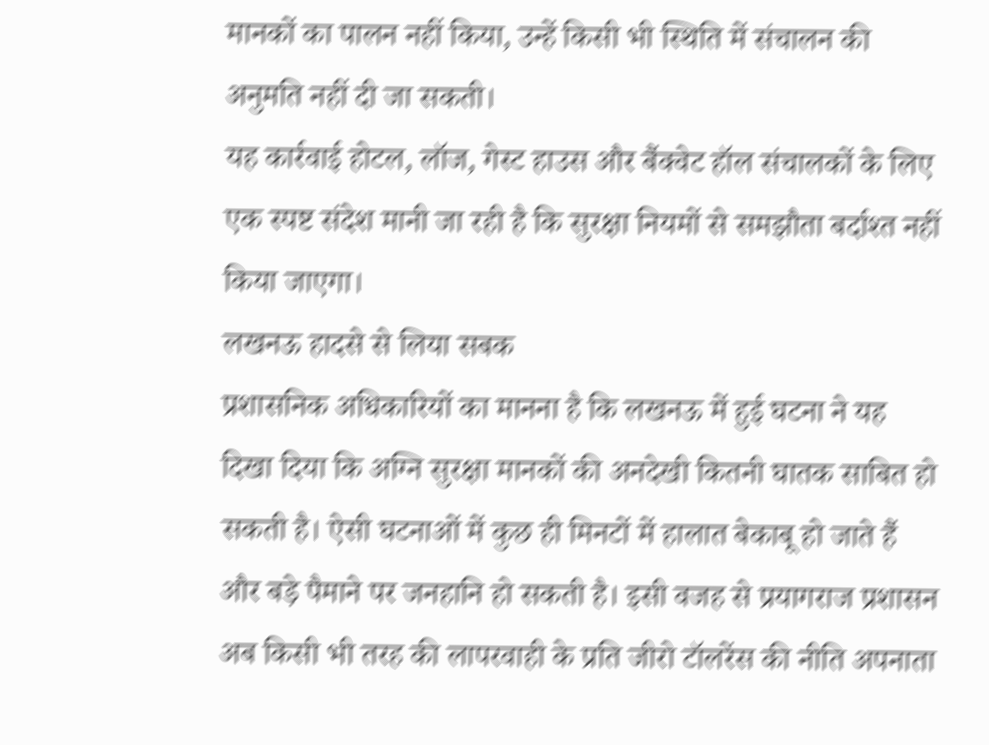मानकों का पालन नहीं किया, उन्हें किसी भी स्थिति में संचालन की अनुमति नहीं दी जा सकती।
यह कार्रवाई होटल, लॉज, गेस्ट हाउस और बैंक्वेट हॉल संचालकों के लिए एक स्पष्ट संदेश मानी जा रही है कि सुरक्षा नियमों से समझौता बर्दाश्त नहीं किया जाएगा।
लखनऊ हादसे से लिया सबक
प्रशासनिक अधिकारियों का मानना है कि लखनऊ में हुई घटना ने यह दिखा दिया कि अग्नि सुरक्षा मानकों की अनदेखी कितनी घातक साबित हो सकती है। ऐसी घटनाओं में कुछ ही मिनटों में हालात बेकाबू हो जाते हैं और बड़े पैमाने पर जनहानि हो सकती है। इसी वजह से प्रयागराज प्रशासन अब किसी भी तरह की लापरवाही के प्रति जीरो टॉलरेंस की नीति अपनाता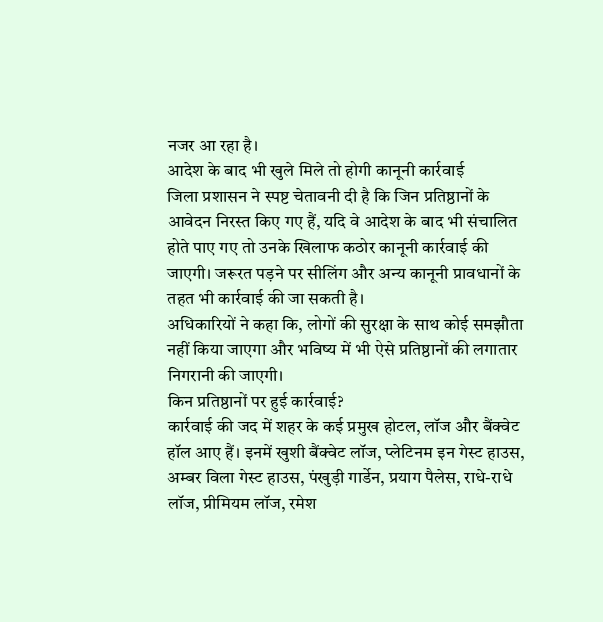नजर आ रहा है।
आदेश के बाद भी खुले मिले तो होगी कानूनी कार्रवाई
जिला प्रशासन ने स्पष्ट चेतावनी दी है कि जिन प्रतिष्ठानों के आवेदन निरस्त किए गए हैं, यदि वे आदेश के बाद भी संचालित होते पाए गए तो उनके खिलाफ कठोर कानूनी कार्रवाई की जाएगी। जरूरत पड़ने पर सीलिंग और अन्य कानूनी प्रावधानों के तहत भी कार्रवाई की जा सकती है।
अधिकारियों ने कहा कि, लोगों की सुरक्षा के साथ कोई समझौता नहीं किया जाएगा और भविष्य में भी ऐसे प्रतिष्ठानों की लगातार निगरानी की जाएगी।
किन प्रतिष्ठानों पर हुई कार्रवाई?
कार्रवाई की जद में शहर के कई प्रमुख होटल, लॉज और बैंक्वेट हॉल आए हैं। इनमें खुशी बैंक्वेट लॉज, प्लेटिनम इन गेस्ट हाउस, अम्बर विला गेस्ट हाउस, पंखुड़ी गार्डेन, प्रयाग पैलेस, राधे-राधे लॉज, प्रीमियम लॉज, रमेश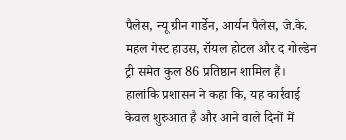पैलेस, न्यू ग्रीन गार्डेन, आर्यन पैलेस, जे.के. महल गेस्ट हाउस, रॉयल होटल और द गोल्डेन ट्री समेत कुल 86 प्रतिष्ठान शामिल हैं।
हालांकि प्रशासन ने कहा कि, यह कार्रवाई केवल शुरुआत है और आने वाले दिनों में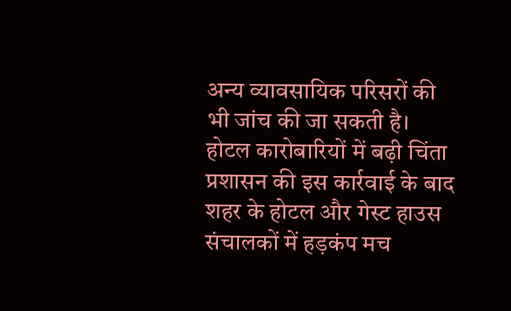अन्य व्यावसायिक परिसरों की भी जांच की जा सकती है।
होटल कारोबारियों में बढ़ी चिंता
प्रशासन की इस कार्रवाई के बाद शहर के होटल और गेस्ट हाउस संचालकों में हड़कंप मच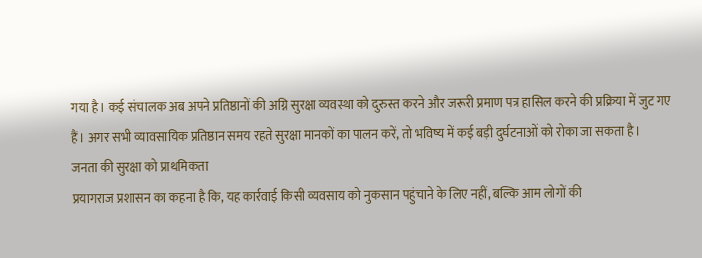गया है। कई संचालक अब अपने प्रतिष्ठानों की अग्नि सुरक्षा व्यवस्था को दुरुस्त करने और जरूरी प्रमाण पत्र हासिल करने की प्रक्रिया में जुट गए हैं। अगर सभी व्यावसायिक प्रतिष्ठान समय रहते सुरक्षा मानकों का पालन करें, तो भविष्य में कई बड़ी दुर्घटनाओं को रोका जा सकता है।
जनता की सुरक्षा को प्राथमिकता
प्रयागराज प्रशासन का कहना है कि, यह कार्रवाई किसी व्यवसाय को नुकसान पहुंचाने के लिए नहीं, बल्कि आम लोगों की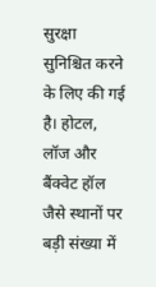सुरक्षा सुनिश्चित करने के लिए की गई है। होटल, लॉज और बैंक्वेट हॉल जैसे स्थानों पर बड़ी संख्या में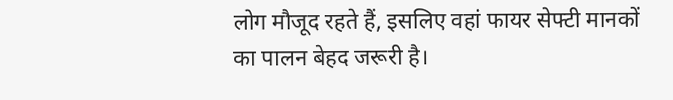लोग मौजूद रहते हैं, इसलिए वहां फायर सेफ्टी मानकों का पालन बेहद जरूरी है।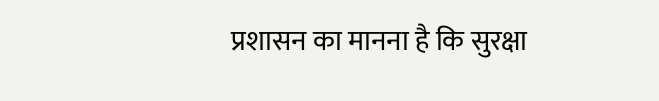प्रशासन का मानना है कि सुरक्षा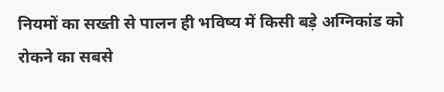नियमों का सख्ती से पालन ही भविष्य में किसी बड़े अग्निकांड को रोकने का सबसे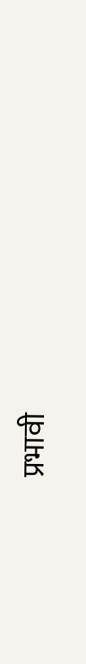प्रभावी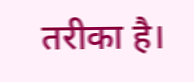तरीका है।